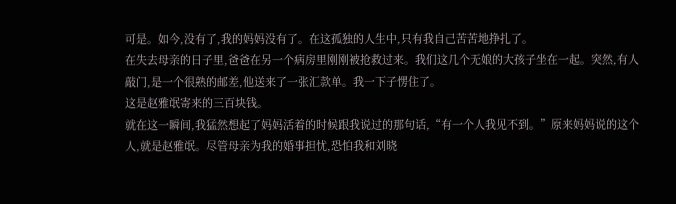可是。如今,没有了,我的妈妈没有了。在这孤独的人生中,只有我自己苦苦地挣扎了。
在失去母亲的日子里,爸爸在另一个病房里刚刚被抢救过来。我们这几个无娘的大孩子坐在一起。突然,有人敲门,是一个很熟的邮差,他送来了一张汇款单。我一下子愣住了。
这是赵雅氓寄来的三百块钱。
就在这一瞬间,我猛然想起了妈妈活着的时候跟我说过的那句话,“有一个人我见不到。”原来妈妈说的这个人,就是赵雅氓。尽管母亲为我的婚事担忧,恐怕我和刘晓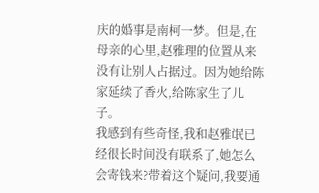庆的婚事是南柯一梦。但是,在母亲的心里,赵雅理的位置从来没有让别人占据过。因为她给陈家延续了香火,给陈家生了儿子。
我感到有些奇怪,我和赵雅氓已经很长时间没有联系了,她怎么会寄钱来?带着这个疑问,我要通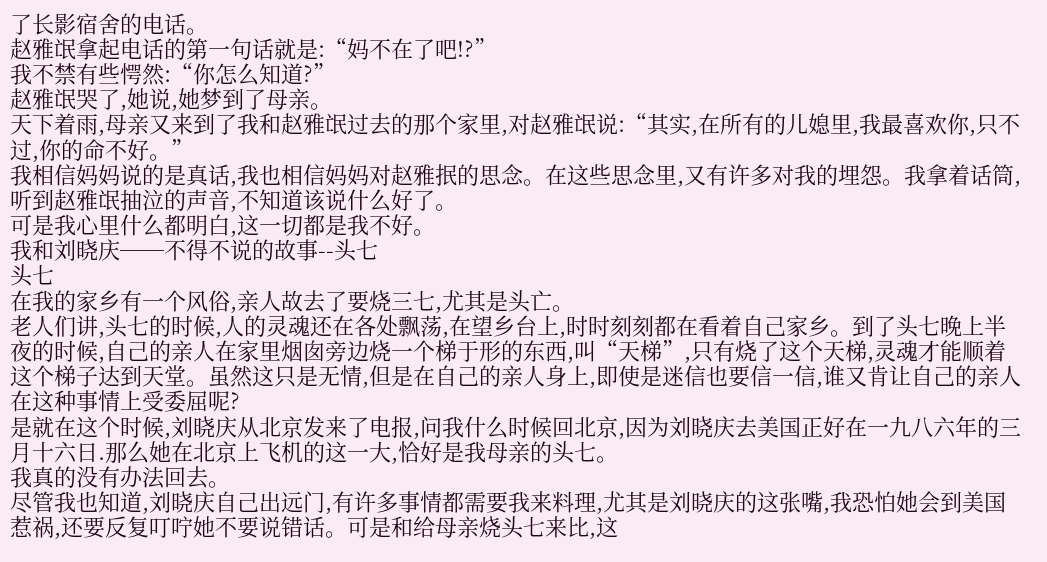了长影宿舍的电话。
赵雅氓拿起电话的第一句话就是:“妈不在了吧!?”
我不禁有些愕然:“你怎么知道?”
赵雅氓哭了,她说,她梦到了母亲。
天下着雨,母亲又来到了我和赵雅氓过去的那个家里,对赵雅氓说:“其实,在所有的儿媳里,我最喜欢你,只不过,你的命不好。”
我相信妈妈说的是真话,我也相信妈妈对赵雅抿的思念。在这些思念里,又有许多对我的埋怨。我拿着话筒,听到赵雅氓抽泣的声音,不知道该说什么好了。
可是我心里什么都明白,这一切都是我不好。
我和刘晓庆──不得不说的故事--头七
头七
在我的家乡有一个风俗,亲人故去了要烧三七,尤其是头亡。
老人们讲,头七的时候,人的灵魂还在各处飘荡,在望乡台上,时时刻刻都在看着自己家乡。到了头七晚上半夜的时候,自己的亲人在家里烟囱旁边烧一个梯于形的东西,叫“天梯”,只有烧了这个天梯,灵魂才能顺着这个梯子达到天堂。虽然这只是无情,但是在自己的亲人身上,即使是迷信也要信一信,谁又肯让自己的亲人在这种事情上受委屈呢?
是就在这个时候,刘晓庆从北京发来了电报,问我什么时候回北京,因为刘晓庆去美国正好在一九八六年的三月十六日.那么她在北京上飞机的这一大,恰好是我母亲的头七。
我真的没有办法回去。
尽管我也知道,刘晓庆自己出远门,有许多事情都需要我来料理,尤其是刘晓庆的这张嘴,我恐怕她会到美国惹祸,还要反复叮咛她不要说错话。可是和给母亲烧头七来比,这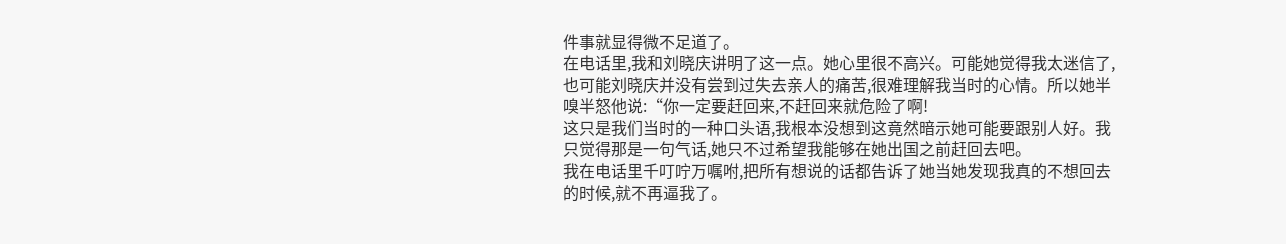件事就显得微不足道了。
在电话里,我和刘晓庆讲明了这一点。她心里很不高兴。可能她觉得我太迷信了,也可能刘晓庆并没有尝到过失去亲人的痛苦,很难理解我当时的心情。所以她半嗅半怒他说:“你一定要赶回来,不赶回来就危险了啊!
这只是我们当时的一种口头语,我根本没想到这竟然暗示她可能要跟别人好。我只觉得那是一句气话,她只不过希望我能够在她出国之前赶回去吧。
我在电话里千叮咛万嘱咐,把所有想说的话都告诉了她当她发现我真的不想回去的时候,就不再逼我了。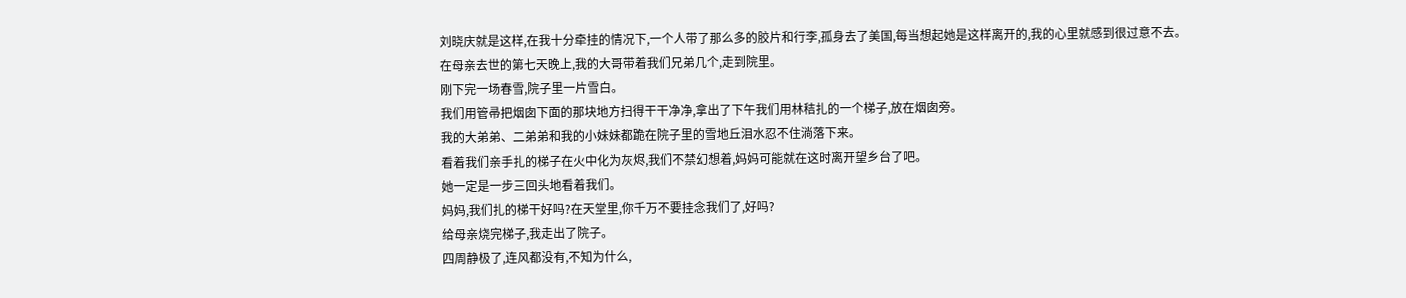刘晓庆就是这样,在我十分牵挂的情况下,一个人带了那么多的胶片和行李,孤身去了美国,每当想起她是这样离开的,我的心里就感到很过意不去。
在母亲去世的第七天晚上,我的大哥带着我们兄弟几个,走到院里。
刚下完一场春雪,院子里一片雪白。
我们用管帚把烟囱下面的那块地方扫得干干净净,拿出了下午我们用林秸扎的一个梯子,放在烟囱旁。
我的大弟弟、二弟弟和我的小妹妹都跪在院子里的雪地丘泪水忍不住淌落下来。
看着我们亲手扎的梯子在火中化为灰烬,我们不禁幻想着,妈妈可能就在这时离开望乡台了吧。
她一定是一步三回头地看着我们。
妈妈,我们扎的梯干好吗?在天堂里,你千万不要挂念我们了,好吗?
给母亲烧完梯子,我走出了院子。
四周静极了,连风都没有,不知为什么,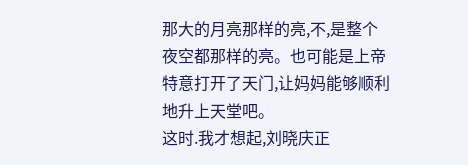那大的月亮那样的亮,不,是整个夜空都那样的亮。也可能是上帝特意打开了天门,让妈妈能够顺利地升上天堂吧。
这时.我才想起,刘晓庆正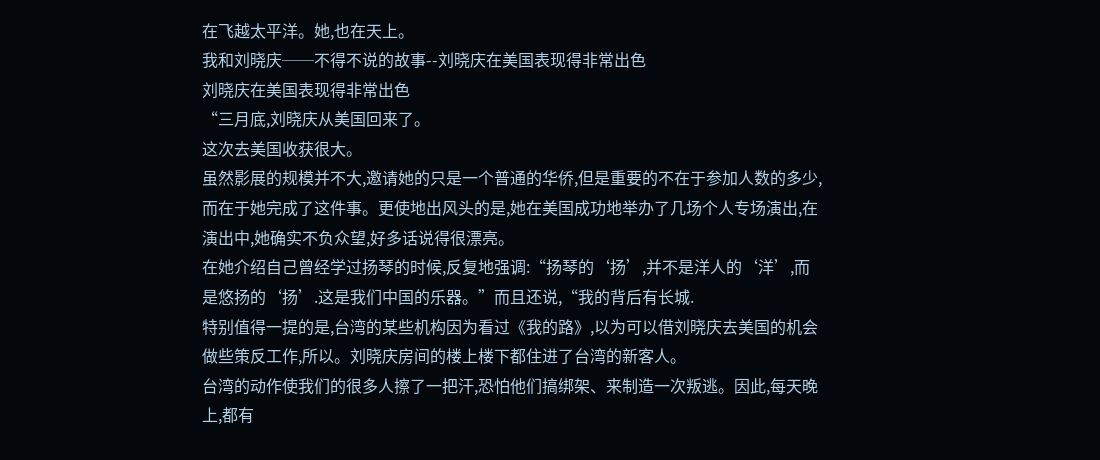在飞越太平洋。她,也在天上。
我和刘晓庆──不得不说的故事--刘晓庆在美国表现得非常出色
刘晓庆在美国表现得非常出色
“三月底,刘晓庆从美国回来了。
这次去美国收获很大。
虽然影展的规模并不大,邀请她的只是一个普通的华侨,但是重要的不在于参加人数的多少,而在于她完成了这件事。更使地出风头的是,她在美国成功地举办了几场个人专场演出,在演出中,她确实不负众望,好多话说得很漂亮。
在她介绍自己曾经学过扬琴的时候,反复地强调:“扬琴的‘扬’,并不是洋人的‘洋’,而是悠扬的‘扬’.这是我们中国的乐器。”而且还说,“我的背后有长城.
特别值得一提的是,台湾的某些机构因为看过《我的路》,以为可以借刘晓庆去美国的机会做些策反工作,所以。刘晓庆房间的楼上楼下都住进了台湾的新客人。
台湾的动作使我们的很多人擦了一把汗,恐怕他们搞绑架、来制造一次叛逃。因此,每天晚上,都有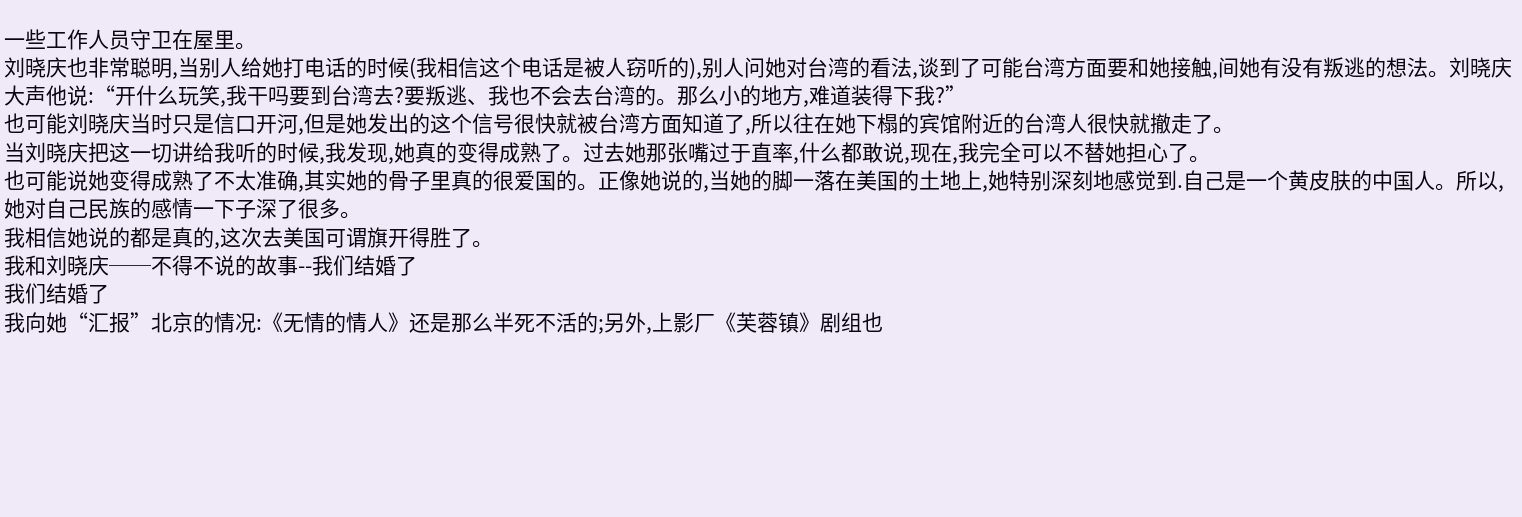一些工作人员守卫在屋里。
刘晓庆也非常聪明,当别人给她打电话的时候(我相信这个电话是被人窃听的),别人问她对台湾的看法,谈到了可能台湾方面要和她接触,间她有没有叛逃的想法。刘晓庆大声他说:“开什么玩笑,我干吗要到台湾去?要叛逃、我也不会去台湾的。那么小的地方,难道装得下我?”
也可能刘晓庆当时只是信口开河,但是她发出的这个信号很快就被台湾方面知道了,所以往在她下榻的宾馆附近的台湾人很快就撤走了。
当刘晓庆把这一切讲给我听的时候,我发现,她真的变得成熟了。过去她那张嘴过于直率,什么都敢说,现在,我完全可以不替她担心了。
也可能说她变得成熟了不太准确,其实她的骨子里真的很爱国的。正像她说的,当她的脚一落在美国的土地上,她特别深刻地感觉到.自己是一个黄皮肤的中国人。所以,她对自己民族的感情一下子深了很多。
我相信她说的都是真的,这次去美国可谓旗开得胜了。
我和刘晓庆──不得不说的故事--我们结婚了
我们结婚了
我向她“汇报”北京的情况:《无情的情人》还是那么半死不活的;另外,上影厂《芙蓉镇》剧组也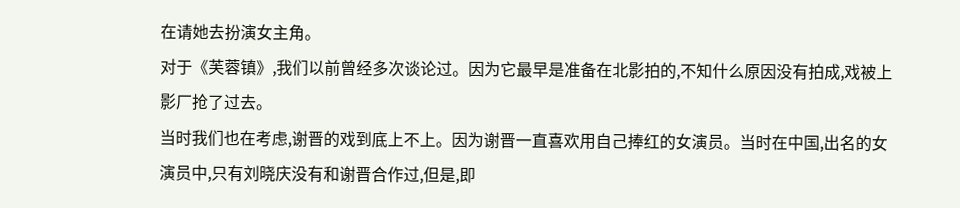在请她去扮演女主角。
对于《芙蓉镇》,我们以前曾经多次谈论过。因为它最早是准备在北影拍的,不知什么原因没有拍成,戏被上影厂抢了过去。
当时我们也在考虑,谢晋的戏到底上不上。因为谢晋一直喜欢用自己捧红的女演员。当时在中国,出名的女演员中,只有刘晓庆没有和谢晋合作过,但是,即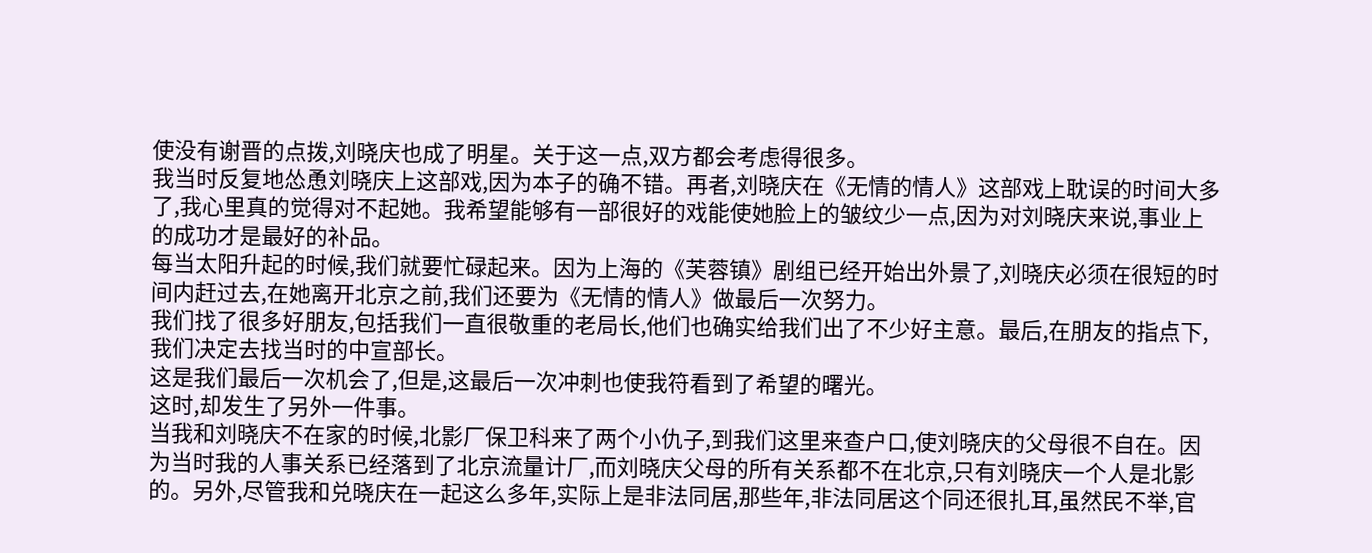使没有谢晋的点拨,刘晓庆也成了明星。关于这一点,双方都会考虑得很多。
我当时反复地怂恿刘晓庆上这部戏,因为本子的确不错。再者,刘晓庆在《无情的情人》这部戏上耽误的时间大多了,我心里真的觉得对不起她。我希望能够有一部很好的戏能使她脸上的皱纹少一点,因为对刘晓庆来说,事业上的成功才是最好的补品。
每当太阳升起的时候,我们就要忙碌起来。因为上海的《芙蓉镇》剧组已经开始出外景了,刘晓庆必须在很短的时间内赶过去,在她离开北京之前,我们还要为《无情的情人》做最后一次努力。
我们找了很多好朋友,包括我们一直很敬重的老局长,他们也确实给我们出了不少好主意。最后,在朋友的指点下,我们决定去找当时的中宣部长。
这是我们最后一次机会了,但是,这最后一次冲刺也使我符看到了希望的曙光。
这时,却发生了另外一件事。
当我和刘晓庆不在家的时候,北影厂保卫科来了两个小仇子,到我们这里来查户口,使刘晓庆的父母很不自在。因为当时我的人事关系已经落到了北京流量计厂,而刘晓庆父母的所有关系都不在北京,只有刘晓庆一个人是北影的。另外,尽管我和兑晓庆在一起这么多年,实际上是非法同居,那些年,非法同居这个同还很扎耳,虽然民不举,官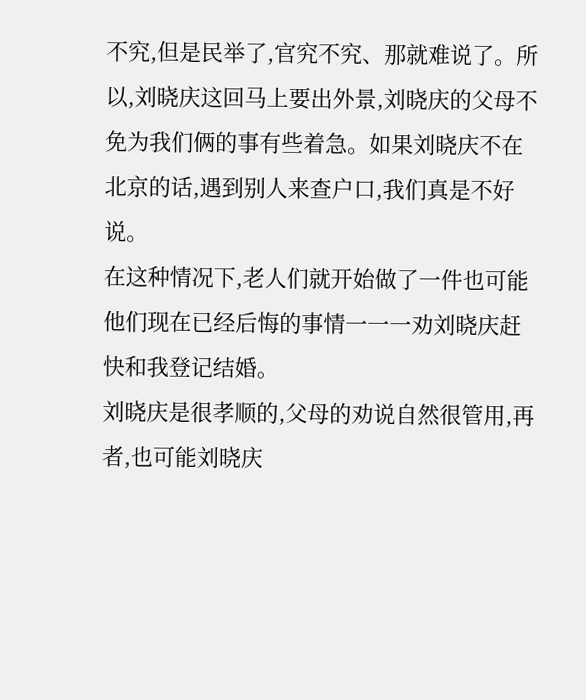不究,但是民举了,官究不究、那就难说了。所以,刘晓庆这回马上要出外景,刘晓庆的父母不免为我们俩的事有些着急。如果刘晓庆不在北京的话,遇到别人来查户口,我们真是不好说。
在这种情况下,老人们就开始做了一件也可能他们现在已经后悔的事情一一一劝刘晓庆赶快和我登记结婚。
刘晓庆是很孝顺的,父母的劝说自然很管用,再者,也可能刘晓庆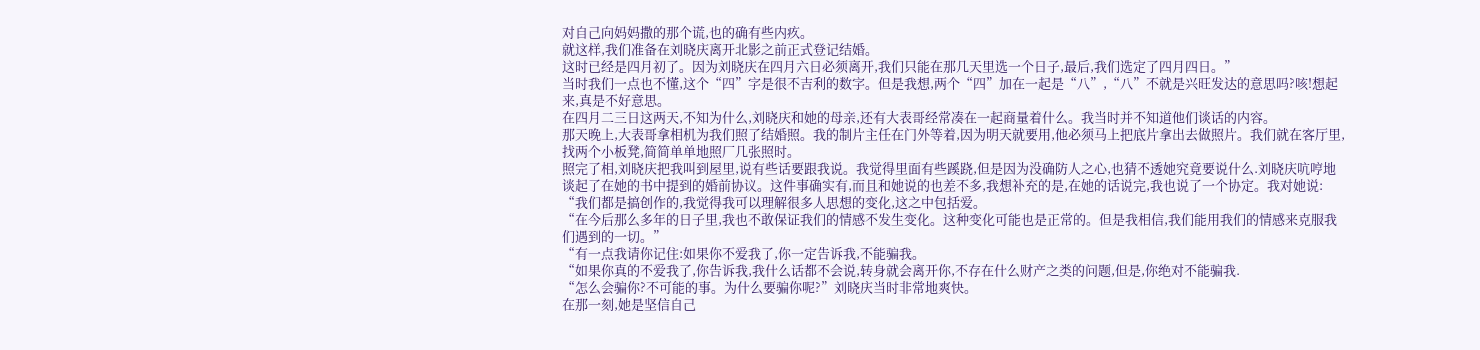对自己向妈妈撒的那个谎,也的确有些内疚。
就这样,我们准备在刘晓庆离开北影之前正式登记结婚。
这时已经是四月初了。因为刘晓庆在四月六日必须离开,我们只能在那几天里选一个日子,最后,我们选定了四月四日。”
当时我们一点也不懂,这个“四”字是很不吉利的数字。但是我想,两个“四”加在一起是“八”,“八”不就是兴旺发达的意思吗?咳!想起来,真是不好意思。
在四月二三日这两天,不知为什么,刘晓庆和她的母亲,还有大表哥经常凑在一起商量着什么。我当时并不知道他们谈话的内容。
那天晚上,大表哥拿相机为我们照了结婚照。我的制片主任在门外等着,因为明天就要用,他必须马上把底片拿出去做照片。我们就在客厅里,找两个小板凳,简简单单地照厂几张照时。
照完了相,刘晓庆把我叫到屋里,说有些话要跟我说。我觉得里面有些蹊跷,但是因为没确防人之心,也猜不透她究竟要说什么.刘晓庆吭哼地谈起了在她的书中提到的婚前协议。这件事确实有,而且和她说的也差不多,我想补充的是,在她的话说完,我也说了一个协定。我对她说:
“我们都是搞创作的,我觉得我可以理解很多人思想的变化,这之中包括爱。
“在今后那么多年的日子里,我也不敢保证我们的情感不发生变化。这种变化可能也是正常的。但是我相信,我们能用我们的情感来克服我们遇到的一切。”
“有一点我请你记住:如果你不爱我了,你一定告诉我,不能骗我。
“如果你真的不爱我了,你告诉我,我什么话都不会说,转身就会离开你,不存在什么财产之类的问题,但是,你绝对不能骗我.
“怎么会骗你?不可能的事。为什么要骗你呢?”刘晓庆当时非常地爽快。
在那一刻,她是坚信自己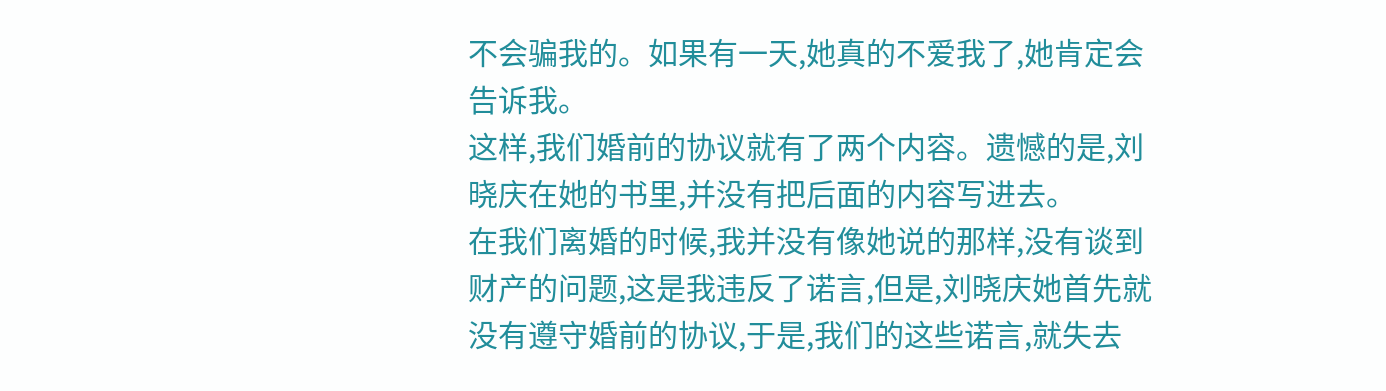不会骗我的。如果有一天,她真的不爱我了,她肯定会告诉我。
这样,我们婚前的协议就有了两个内容。遗憾的是,刘晓庆在她的书里,并没有把后面的内容写进去。
在我们离婚的时候,我并没有像她说的那样,没有谈到财产的问题,这是我违反了诺言,但是,刘晓庆她首先就没有遵守婚前的协议,于是,我们的这些诺言,就失去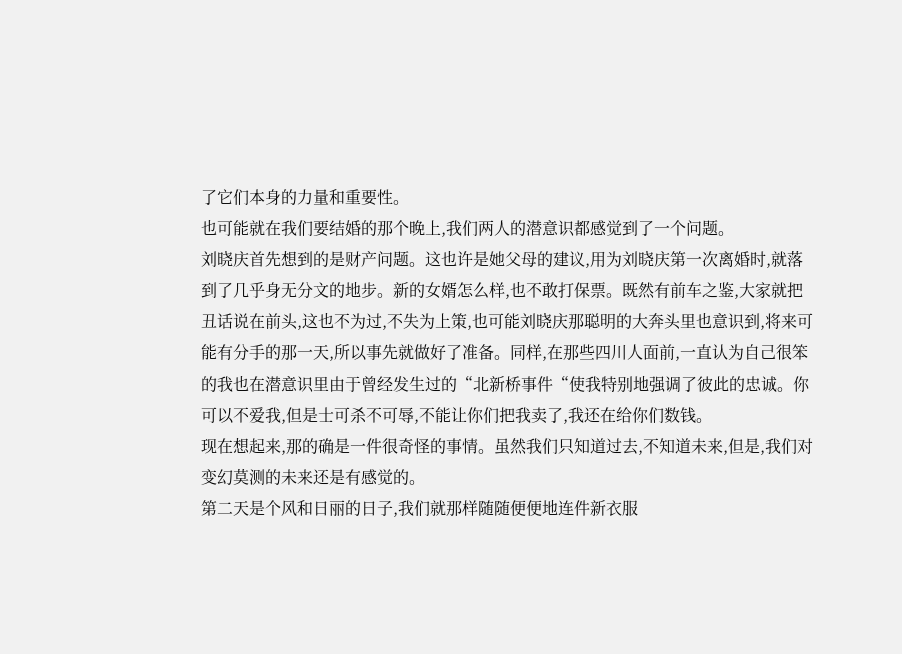了它们本身的力量和重要性。
也可能就在我们要结婚的那个晚上,我们两人的潜意识都感觉到了一个问题。
刘晓庆首先想到的是财产问题。这也许是她父母的建议,用为刘晓庆第一次离婚时,就落到了几乎身无分文的地步。新的女婿怎么样,也不敢打保票。既然有前车之鉴,大家就把丑话说在前头,这也不为过,不失为上策,也可能刘晓庆那聪明的大奔头里也意识到,将来可能有分手的那一天,所以事先就做好了准备。同样,在那些四川人面前,一直认为自己很笨的我也在潜意识里由于曾经发生过的“北新桥事件“使我特别地强调了彼此的忠诚。你可以不爱我,但是士可杀不可辱,不能让你们把我卖了,我还在给你们数钱。
现在想起来,那的确是一件很奇怪的事情。虽然我们只知道过去,不知道未来,但是,我们对变幻莫测的未来还是有感觉的。
第二天是个风和日丽的日子,我们就那样随随便便地连件新衣服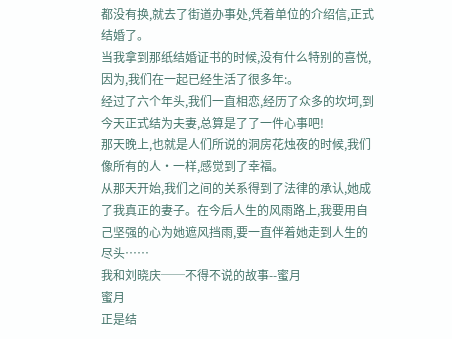都没有换,就去了街道办事处,凭着单位的介绍信,正式结婚了。
当我拿到那纸结婚证书的时候,没有什么特别的喜悦,因为,我们在一起已经生活了很多年:。
经过了六个年头,我们一直相恋,经历了众多的坎坷,到今天正式结为夫妻,总算是了了一件心事吧!
那天晚上,也就是人们所说的洞房花烛夜的时候,我们像所有的人·一样,感觉到了幸福。
从那天开始,我们之间的关系得到了法律的承认,她成了我真正的妻子。在今后人生的风雨路上,我要用自己坚强的心为她遮风挡雨,要一直伴着她走到人生的尽头……
我和刘晓庆──不得不说的故事--蜜月
蜜月
正是结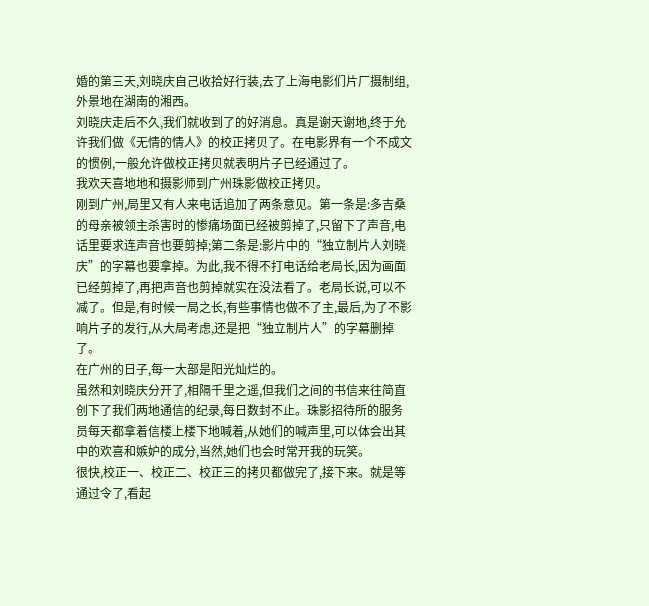婚的第三天,刘晓庆自己收拾好行装,去了上海电影们片厂摄制组,外景地在湖南的湘西。
刘晓庆走后不久,我们就收到了的好消息。真是谢天谢地,终于允许我们做《无情的情人》的校正拷贝了。在电影界有一个不成文的惯例,一般允许做校正拷贝就表明片子已经通过了。
我欢天喜地地和摄影师到广州珠影做校正拷贝。
刚到广州,局里又有人来电话追加了两条意见。第一条是:多吉桑的母亲被领主杀害时的惨痛场面已经被剪掉了,只留下了声音,电话里要求连声音也要剪掉;第二条是:影片中的“独立制片人刘晓庆”的字幕也要拿掉。为此,我不得不打电话给老局长,因为画面已经剪掉了,再把声音也剪掉就实在没法看了。老局长说,可以不减了。但是,有时候一局之长,有些事情也做不了主,最后,为了不影响片子的发行,从大局考虑,还是把“独立制片人”的字幕删掉了。
在广州的日子,每一大部是阳光灿烂的。
虽然和刘晓庆分开了,相隔千里之遥,但我们之间的书信来往简直创下了我们两地通信的纪录,每日数封不止。珠影招待所的服务员每天都拿着信楼上楼下地喊着,从她们的喊声里,可以体会出其中的欢喜和嫉妒的成分,当然,她们也会时常开我的玩笑。
很快,校正一、校正二、校正三的拷贝都做完了,接下来。就是等通过令了,看起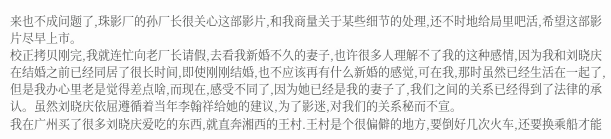来也不成问题了,珠影厂的孙厂长很关心这部影片,和我商量关于某些细节的处理,还不时地给局里吧活,希望这部影片尽早上市。
校正拷贝刚完,我就连忙向老厂长请假,去看我新婚不久的妻子,也许很多人理解不了我的这种感情,因为我和刘晓庆在结婚之前已经同居了很长时间,即使刚刚结婚,也不应该再有什么新婚的感觉,可在我,那时虽然已经生活在一起了,但是我办心里老是觉得差点啥,而现在,感受不同了,因为她已经是我的妻子了,我们之间的关系已经得到了法律的承认。虽然刘晓庆依屈遵循着当年李翰祥给她的建议,为了影迷,对我们的关系秘而不宣。
我在广州买了很多刘晓庆爱吃的东西,就直奔湘西的王村.王村是个很偏僻的地方,要倒好几次火车,还要换乘船才能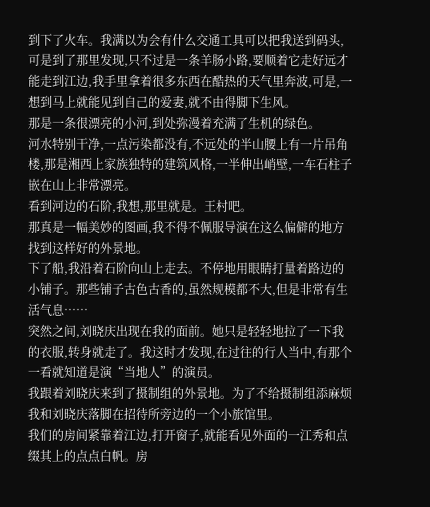到下了火车。我满以为会有什么交通工具可以把我送到码头,可是到了那里发现,只不过是一条羊肠小路,要顺着它走好远才能走到江边,我手里拿着很多东西在酷热的天气里奔波,可是,一想到马上就能见到自己的爱妻,就不由得脚下生风。
那是一条很漂亮的小河,到处弥漫着充满了生机的绿色。
河水特别干净,一点污染都没有,不远处的半山腰上有一片吊角楼,那是湘西上家族独特的建筑风格,一半伸出峭壁,一车石柱子嵌在山上非常漂亮。
看到河边的石阶,我想,那里就是。王村吧。
那真是一幅美妙的图画,我不得不佩服导演在这么偏僻的地方找到这样好的外景地。
下了船,我沿着石阶向山上走去。不停地用眼睛打量着路边的小铺子。那些铺子古色古香的,虽然规模都不大,但是非常有生活气息……
突然之间,刘晓庆出现在我的面前。她只是轻轻地拉了一下我的衣服,转身就走了。我这时才发现,在过往的行人当中,有那个一看就知道是演“当地人”的演员。
我跟着刘晓庆来到了摄制组的外景地。为了不给摄制组添麻烦我和刘晓庆落脚在招待所旁边的一个小旅馆里。
我们的房间紧靠着江边,打开窗子,就能看见外面的一江秀和点缀其上的点点白帆。房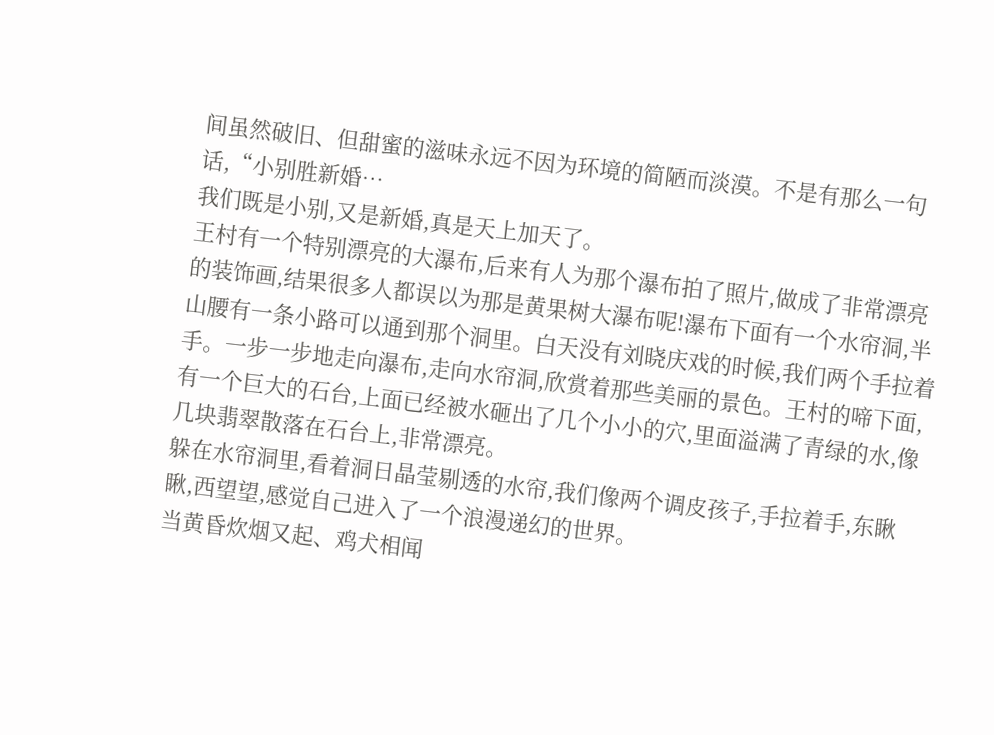间虽然破旧、但甜蜜的滋味永远不因为环境的简陋而淡漠。不是有那么一句话,“小别胜新婚…
我们既是小别,又是新婚,真是天上加天了。
王村有一个特别漂亮的大瀑布,后来有人为那个瀑布拍了照片,做成了非常漂亮的装饰画,结果很多人都误以为那是黄果树大瀑布呢!瀑布下面有一个水帘洞,半山腰有一条小路可以通到那个洞里。白天没有刘晓庆戏的时候,我们两个手拉着手。一步一步地走向瀑布,走向水帘洞,欣赏着那些美丽的景色。王村的啼下面,有一个巨大的石台,上面已经被水砸出了几个小小的穴,里面溢满了青绿的水,像几块翡翠散落在石台上,非常漂亮。
躲在水帘洞里,看着洞日晶莹剔透的水帘,我们像两个调皮孩子,手拉着手,东瞅瞅,西望望,感觉自己进入了一个浪漫递幻的世界。
当黄昏炊烟又起、鸡犬相闻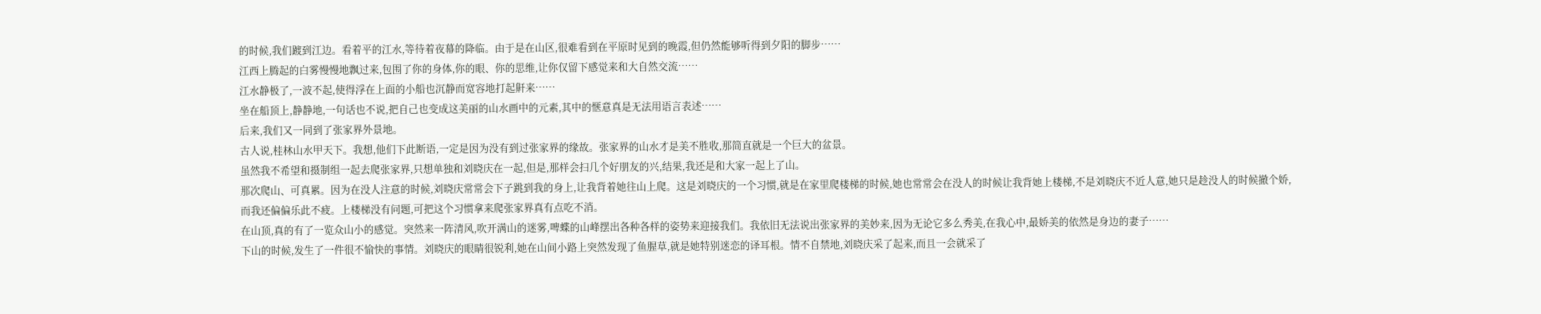的时候,我们踱到江边。看着平的江水,等待着夜幕的降临。由于是在山区,很难看到在平原时见到的晚霞,但仍然能够听得到夕阳的脚步……
江西上腾起的白雾慢慢地飘过来,包围了你的身体,你的眼、你的思维,让你仅留下感觉来和大自然交流……
江水静极了,一波不起,使得浮在上面的小船也沉静而宽容地打起鼾来……
坐在船顶上,静静地,一句话也不说,把自己也变成这美丽的山水画中的元素,其中的惬意真是无法用语言表述……
后来,我们又一同到了张家界外景地。
古人说,桂林山水甲天下。我想,他们下此断语,一定是因为没有到过张家界的缘故。张家界的山水才是美不胜收,那简直就是一个巨大的盆景。
虽然我不希望和摄制组一起去爬张家界,只想单独和刘晓庆在一起,但是,那样会扫几个好朋友的兴,结果,我还是和大家一起上了山。
那次爬山、可真累。因为在没人注意的时候,刘晓庆常常会下子跳到我的身上,让我背着她往山上爬。这是刘晓庆的一个习惯,就是在家里爬楼梯的时候,她也常常会在没人的时候让我背她上楼梯,不是刘晓庆不近人意,她只是趁没人的时候撤个娇,而我还偏偏乐此不疲。上楼梯没有问题,可把这个习惯拿来爬张家界真有点吃不消。
在山顶,真的有了一览众山小的感觉。突然来一阵清风,吹开满山的迷雾,啤蝶的山峰摆出各种各样的姿势来迎接我们。我依旧无法说出张家界的美妙来,因为无论它多么秀美,在我心中,最娇美的依然是身边的妻子……
下山的时候,发生了一件很不愉快的事情。刘晓庆的眼睛很锐利,她在山间小路上突然发现了鱼腥草,就是她特别迷恋的译耳根。情不自禁地,刘晓庆采了起来,而且一会就采了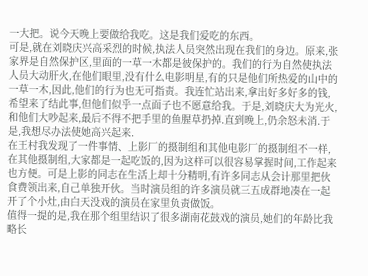一大把。说今天晚上要做给我吃。这是我们爱吃的东西。
可是,就在刘晓庆兴高采烈的时候,执法人员突然出现在我们的身边。原来,张家界是自然保护区,里面的一草一木都是彼保护的。我们的行为自然使执法人员大动肝火,在他们眼里,没有什么电影明星,有的只是他们所热爱的山中的一草一木,因此,他们的行为也无可指责。我连忙站出来,拿出好多好多的钱,希望来了结此事,但他们似乎一点面子也不愿意给我。于是,刘晓庆大为光火,和他们大吵起来,最后不得不把手里的鱼腥草扔掉.直到晚上,仍余怒未消.于是,我想尽办法使她高兴起来.
在王村我发现了一件事情、上影厂的摄制组和其他电影厂的摄制组不一样,在其他摄制组,大家都是一起吃饭的,因为这样可以很容易掌握时间,工作起来也方便。可是上影的同志在生活上却十分精明,有许多同志从会计那里把伙食费领出来,自己单独开伙。当时演员组的许多演员就三五成群地凑在一起开了个小灶,由白天没戏的演员在家里负责做饭。
值得一提的是,我在那个组里结识了很多湖南花鼓戏的演员,她们的年龄比我略长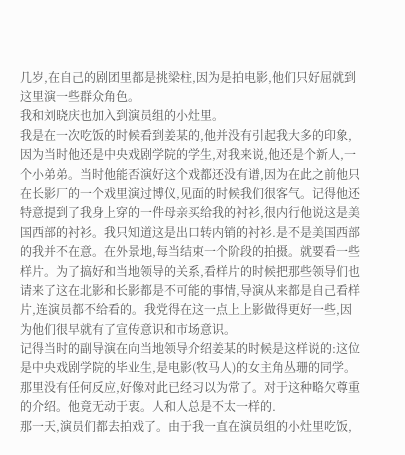几岁,在自己的剧团里都是挑梁柱,因为是拍电影,他们只好屈就到这里演一些群众角色。
我和刘晓庆也加入到演员组的小灶里。
我是在一次吃饭的时候看到姜某的,他并没有引起我大多的印象,因为当时他还是中央戏剧学院的学生,对我来说,他还是个新人,一个小弟弟。当时他能否演好这个戏都还没有谱,因为在此之前他只在长影厂的一个戏里演过博仪,见面的时候我们很客气。记得他还特意提到了我身上穿的一件母亲买给我的衬衫,很内行他说这是美国西部的衬衫。我只知道这是出口转内销的衬衫.是不是美国西部的我并不在意。在外景地,每当结束一个阶段的拍摄。就要看一些样片。为了搞好和当地领导的关系,看样片的时候把那些领导们也请来了这在北影和长影都是不可能的事情,导演从来都是自己看样片,连演员都不给看的。我党得在这一点上上影做得更好一些,因为他们很早就有了宣传意识和市场意识。
记得当时的副导演在向当地领导介绍姜某的时候是这样说的:这位是中央戏剧学院的毕业生,是电影(牧马人)的女主角丛珊的同学。那里没有任何反应,好像对此已经习以为常了。对于这种略欠尊重的介绍。他竟无动于衷。人和人总是不太一样的.
那一天,演员们都去拍戏了。由于我一直在演员组的小灶里吃饭,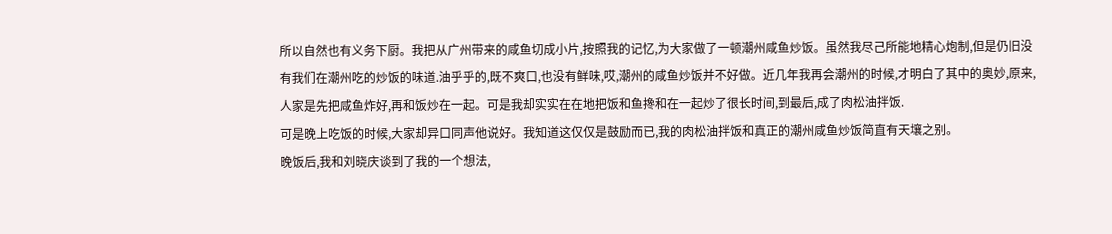所以自然也有义务下厨。我把从广州带来的咸鱼切成小片,按照我的记忆,为大家做了一顿潮州咸鱼炒饭。虽然我尽己所能地精心炮制,但是仍旧没有我们在潮州吃的炒饭的味道.油乎乎的,既不爽口,也没有鲜味,哎,潮州的咸鱼炒饭并不好做。近几年我再会潮州的时候,才明白了其中的奥妙,原来,人家是先把咸鱼炸好,再和饭炒在一起。可是我却实实在在地把饭和鱼搀和在一起炒了很长时间,到最后,成了肉松油拌饭.
可是晚上吃饭的时候,大家却异口同声他说好。我知道这仅仅是鼓励而已,我的肉松油拌饭和真正的潮州咸鱼炒饭简直有天壤之别。
晚饭后,我和刘晓庆谈到了我的一个想法,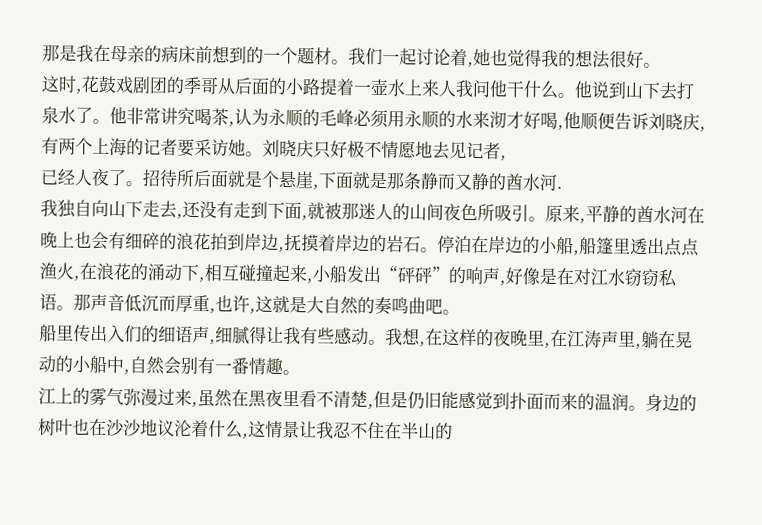那是我在母亲的病床前想到的一个题材。我们一起讨论着,她也觉得我的想法很好。
这时,花鼓戏剧团的季哥从后面的小路提着一壶水上来人我问他干什么。他说到山下去打泉水了。他非常讲究喝茶,认为永顺的毛峰必须用永顺的水来沏才好喝,他顺便告诉刘晓庆,有两个上海的记者要采访她。刘晓庆只好极不情愿地去见记者,
已经人夜了。招待所后面就是个悬崖,下面就是那条静而又静的酋水河.
我独自向山下走去,还没有走到下面,就被那迷人的山间夜色所吸引。原来,平静的酋水河在晚上也会有细碎的浪花拍到岸边,抚摸着岸边的岩石。停泊在岸边的小船,船篷里透出点点渔火,在浪花的涌动下,相互碰撞起来,小船发出“砰砰”的响声,好像是在对江水窃窃私语。那声音低沉而厚重,也许,这就是大自然的奏鸣曲吧。
船里传出入们的细语声,细腻得让我有些感动。我想,在这样的夜晚里,在江涛声里,躺在晃动的小船中,自然会别有一番情趣。
江上的雾气弥漫过来,虽然在黑夜里看不清楚,但是仍旧能感觉到扑面而来的温润。身边的树叶也在沙沙地议沦着什么,这情景让我忍不住在半山的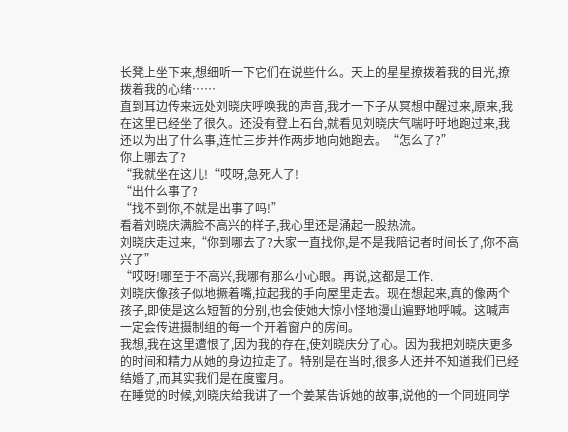长凳上坐下来,想细听一下它们在说些什么。天上的星星撩拨着我的目光,撩拨着我的心绪……
直到耳边传来远处刘晓庆呼唤我的声音,我才一下子从冥想中醒过来,原来,我在这里已经坐了很久。还没有登上石台,就看见刘晓庆气喘吁吁地跑过来,我还以为出了什么事,连忙三步并作两步地向她跑去。“怎么了?”
你上哪去了?
“我就坐在这儿!“哎呀,急死人了!
“出什么事了?
“找不到你,不就是出事了吗!”
看着刘晓庆满脸不高兴的样子,我心里还是涌起一股热流。
刘晓庆走过来,“你到哪去了?大家一直找你,是不是我陪记者时间长了,你不高兴了”
“哎呀!哪至于不高兴,我哪有那么小心眼。再说,这都是工作.
刘晓庆像孩子似地撅着嘴,拉起我的手向屋里走去。现在想起来,真的像两个孩子,即使是这么短暂的分别,也会使她大惊小怪地漫山遍野地呼喊。这喊声一定会传进摄制组的每一个开着窗户的房间。
我想,我在这里遭恨了,因为我的存在,使刘晓庆分了心。因为我把刘晓庆更多的时间和精力从她的身边拉走了。特别是在当时,很多人还并不知道我们已经结婚了,而其实我们是在度蜜月。
在睡觉的时候,刘晓庆给我讲了一个姜某告诉她的故事,说他的一个同班同学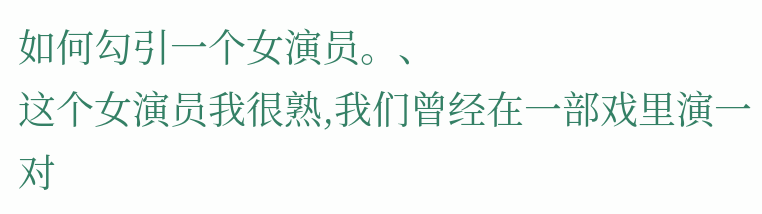如何勾引一个女演员。、
这个女演员我很熟,我们曾经在一部戏里演一对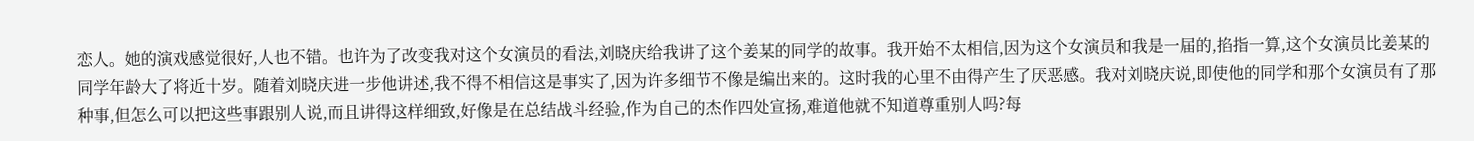恋人。她的演戏感觉很好,人也不错。也许为了改变我对这个女演员的看法,刘晓庆给我讲了这个姜某的同学的故事。我开始不太相信,因为这个女演员和我是一届的,掐指一算,这个女演员比姜某的同学年龄大了将近十岁。随着刘晓庆进一步他讲述,我不得不相信这是事实了,因为许多细节不像是编出来的。这时我的心里不由得产生了厌恶感。我对刘晓庆说,即使他的同学和那个女演员有了那种事,但怎么可以把这些事跟别人说,而且讲得这样细致,好像是在总结战斗经验,作为自己的杰作四处宣扬,难道他就不知道尊重别人吗?每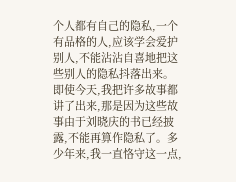个人都有自己的隐私,一个有品格的人,应该学会爱护别人,不能沾沾自喜地把这些别人的隐私抖落出来。
即使今天,我把许多故事都讲了出来,那是因为这些故事由于刘晓庆的书已经披露,不能再算作隐私了。多少年来,我一直恪守这一点,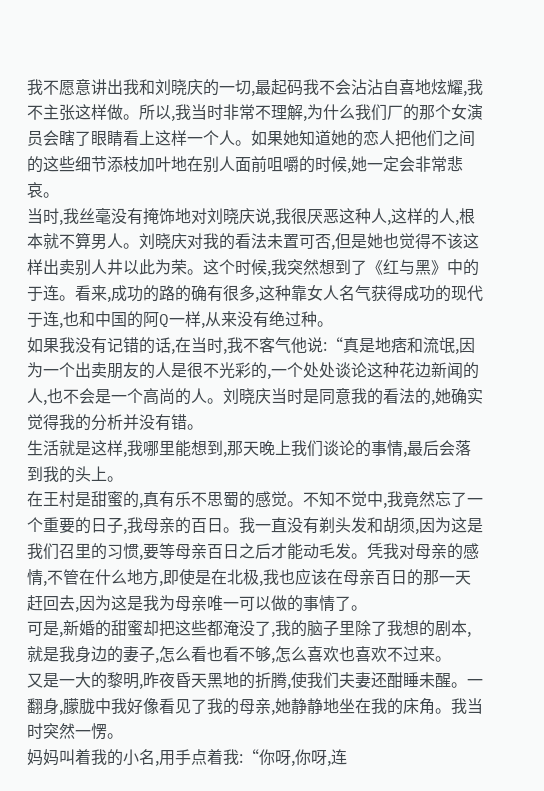我不愿意讲出我和刘晓庆的一切,最起码我不会沾沾自喜地炫耀,我不主张这样做。所以,我当时非常不理解,为什么我们厂的那个女演员会瞎了眼睛看上这样一个人。如果她知道她的恋人把他们之间的这些细节添枝加叶地在别人面前咀嚼的时候,她一定会非常悲哀。
当时,我丝毫没有掩饰地对刘晓庆说,我很厌恶这种人,这样的人,根本就不算男人。刘晓庆对我的看法未置可否,但是她也觉得不该这样出卖别人井以此为荣。这个时候,我突然想到了《红与黑》中的于连。看来,成功的路的确有很多,这种靠女人名气获得成功的现代于连,也和中国的阿Q一样,从来没有绝过种。
如果我没有记错的话,在当时,我不客气他说:“真是地痞和流氓,因为一个出卖朋友的人是很不光彩的,一个处处谈论这种花边新闻的人,也不会是一个高尚的人。刘晓庆当时是同意我的看法的,她确实觉得我的分析并没有错。
生活就是这样,我哪里能想到,那天晚上我们谈论的事情,最后会落到我的头上。
在王村是甜蜜的,真有乐不思蜀的感觉。不知不觉中,我竟然忘了一个重要的日子,我母亲的百日。我一直没有剃头发和胡须,因为这是我们召里的习惯,要等母亲百日之后才能动毛发。凭我对母亲的感情,不管在什么地方,即使是在北极,我也应该在母亲百日的那一天赶回去,因为这是我为母亲唯一可以做的事情了。
可是,新婚的甜蜜却把这些都淹没了,我的脑子里除了我想的剧本,就是我身边的妻子,怎么看也看不够,怎么喜欢也喜欢不过来。
又是一大的黎明,昨夜昏天黑地的折腾,使我们夫妻还酣睡未醒。一翻身,朦胧中我好像看见了我的母亲,她静静地坐在我的床角。我当时突然一愣。
妈妈叫着我的小名,用手点着我:“你呀,你呀,连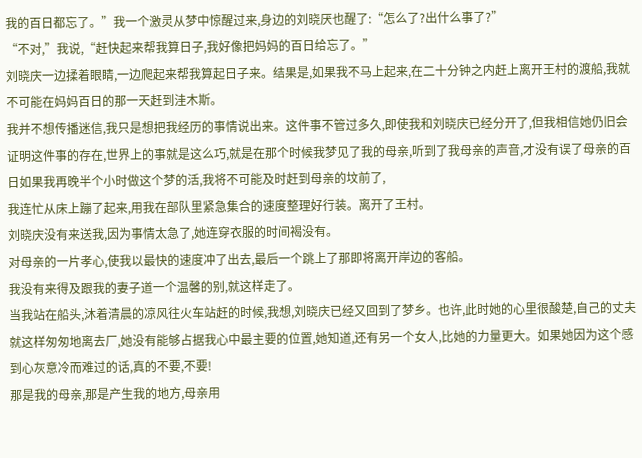我的百日都忘了。”我一个激灵从梦中惊醒过来,身边的刘晓厌也醒了:“怎么了?出什么事了?”
“不对,”我说,“赶快起来帮我算日子,我好像把妈妈的百日给忘了。”
刘晓庆一边揉着眼睛,一边爬起来帮我算起日子来。结果是,如果我不马上起来,在二十分钟之内赶上离开王村的渡船,我就不可能在妈妈百日的那一天赶到洼木斯。
我并不想传播迷信,我只是想把我经历的事情说出来。这件事不管过多久,即使我和刘晓庆已经分开了,但我相信她仍旧会证明这件事的存在,世界上的事就是这么巧,就是在那个时候我梦见了我的母亲,听到了我母亲的声音,才没有误了母亲的百日如果我再晚半个小时做这个梦的活,我将不可能及时赶到母亲的坟前了,
我连忙从床上蹦了起来,用我在部队里紧急集合的速度整理好行装。离开了王村。
刘晓庆没有来送我,因为事情太急了,她连穿衣服的时间褐没有。
对母亲的一片孝心,使我以最快的速度冲了出去,最后一个跳上了那即将离开岸边的客船。
我没有来得及跟我的妻子道一个温馨的别,就这样走了。
当我站在船头,沐着清晨的凉风往火车站赶的时候,我想,刘晓庆已经又回到了梦乡。也许,此时她的心里很酸楚,自己的丈夫就这样匆匆地离去厂,她没有能够占据我心中最主要的位置,她知道,还有另一个女人,比她的力量更大。如果她因为这个感到心灰意冷而难过的话,真的不要,不要!
那是我的母亲,那是产生我的地方,母亲用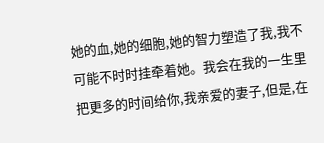她的血,她的细胞,她的智力塑造了我,我不可能不时时挂牵着她。我会在我的一生里把更多的时间给你,我亲爱的妻子,但是,在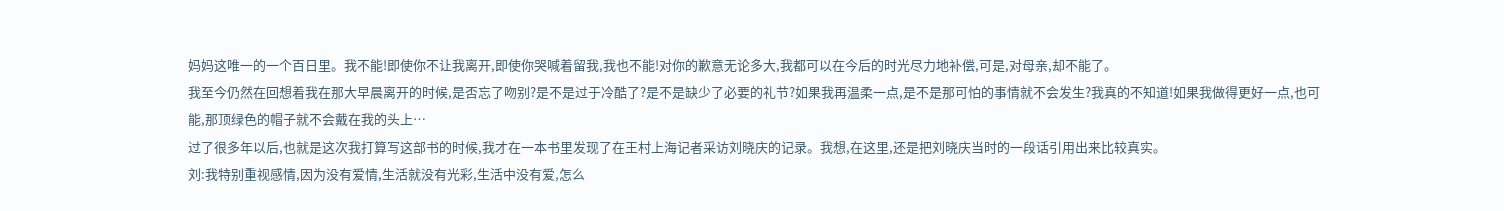妈妈这唯一的一个百日里。我不能!即使你不让我离开,即使你哭喊着留我,我也不能!对你的歉意无论多大,我都可以在今后的时光尽力地补偿,可是,对母亲,却不能了。
我至今仍然在回想着我在那大早晨离开的时候,是否忘了吻别?是不是过于冷酷了?是不是缺少了必要的礼节?如果我再温柔一点,是不是那可怕的事情就不会发生?我真的不知道!如果我做得更好一点,也可能,那顶绿色的帽子就不会戴在我的头上…
过了很多年以后,也就是这次我打算写这部书的时候,我才在一本书里发现了在王村上海记者采访刘晓庆的记录。我想,在这里,还是把刘晓庆当时的一段话引用出来比较真实。
刘:我特别重视感情,因为没有爱情,生活就没有光彩,生活中没有爱,怎么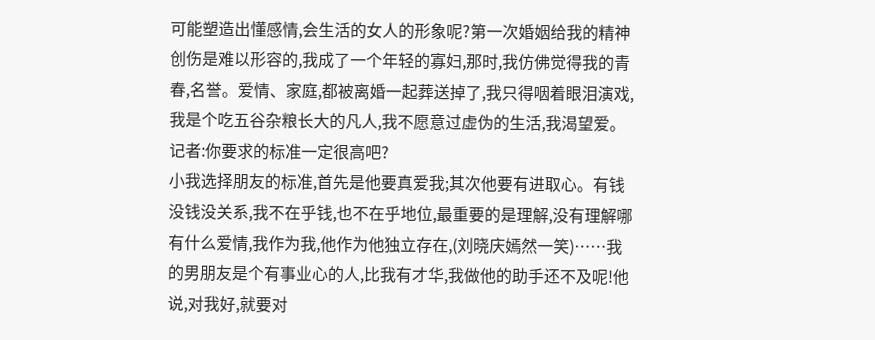可能塑造出懂感情,会生活的女人的形象呢?第一次婚姻给我的精神创伤是难以形容的,我成了一个年轻的寡妇,那时,我仿佛觉得我的青春,名誉。爱情、家庭,都被离婚一起葬送掉了,我只得咽着眼泪演戏,我是个吃五谷杂粮长大的凡人,我不愿意过虚伪的生活,我渴望爱。
记者:你要求的标准一定很高吧?
小我选择朋友的标准,首先是他要真爱我;其次他要有进取心。有钱没钱没关系,我不在乎钱,也不在乎地位,最重要的是理解,没有理解哪有什么爱情,我作为我,他作为他独立存在,(刘晓庆嫣然一笑)……我的男朋友是个有事业心的人,比我有才华,我做他的助手还不及呢!他说,对我好,就要对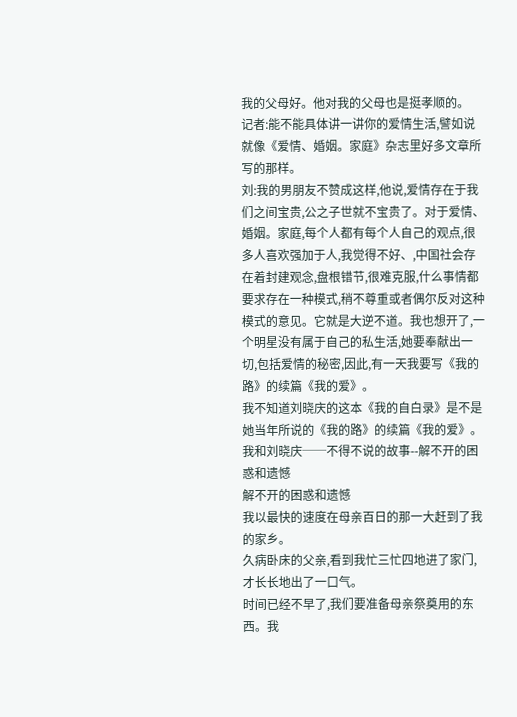我的父母好。他对我的父母也是挺孝顺的。
记者:能不能具体讲一讲你的爱情生活,譬如说就像《爱情、婚姻。家庭》杂志里好多文章所写的那样。
刘:我的男朋友不赞成这样,他说,爱情存在于我们之间宝贵,公之子世就不宝贵了。对于爱情、婚姻。家庭,每个人都有每个人自己的观点,很多人喜欢强加于人,我觉得不好、,中国社会存在着封建观念,盘根错节,很难克服,什么事情都要求存在一种模式,稍不尊重或者偶尔反对这种模式的意见。它就是大逆不道。我也想开了,一个明星没有属于自己的私生活,她要奉献出一切,包括爱情的秘密,因此,有一天我要写《我的路》的续篇《我的爱》。
我不知道刘晓庆的这本《我的自白录》是不是她当年所说的《我的路》的续篇《我的爱》。
我和刘晓庆──不得不说的故事--解不开的困惑和遗憾
解不开的困惑和遗憾
我以最快的速度在母亲百日的那一大赶到了我的家乡。
久病卧床的父亲,看到我忙三忙四地进了家门,才长长地出了一口气。
时间已经不早了,我们要准备母亲祭奠用的东西。我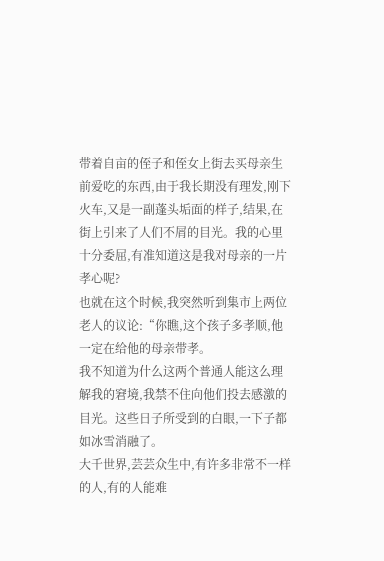带着自亩的侄子和侄女上街去买母亲生前爱吃的东西,由于我长期没有理发,刚下火车,又是一副蓬头垢面的样子,结果,在街上引来了人们不屑的目光。我的心里十分委屈,有准知道这是我对母亲的一片孝心呢?
也就在这个时候,我突然听到集市上两位老人的议论:“你瞧,这个孩子多孝顺,他一定在给他的母亲带孝。
我不知道为什么这两个普通人能这么理解我的窘境,我禁不住向他们投去感激的目光。这些日子所受到的白眼,一下子都如冰雪消融了。
大千世界,芸芸众生中,有许多非常不一样的人,有的人能难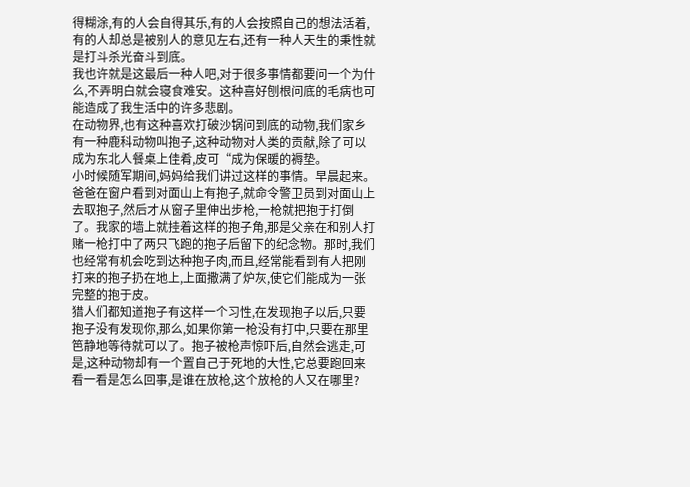得糊涂,有的人会自得其乐,有的人会按照自己的想法活着,有的人却总是被别人的意见左右,还有一种人天生的秉性就是打斗杀光奋斗到底。
我也许就是这最后一种人吧,对于很多事情都要问一个为什么,不弄明白就会寝食难安。这种喜好刨根问底的毛病也可能造成了我生活中的许多悲剧。
在动物界,也有这种喜欢打破沙锅问到底的动物,我们家乡有一种鹿科动物叫抱子,这种动物对人类的贡献,除了可以成为东北人餐桌上佳肴,皮可“成为保暖的褥垫。
小时候随军期间,妈妈给我们讲过这样的事情。早晨起来。爸爸在窗户看到对面山上有抱子,就命令警卫员到对面山上去取抱子,然后才从窗子里伸出步枪,一枪就把抱于打倒了。我家的墙上就挂着这样的抱子角,那是父亲在和别人打赌一枪打中了两只飞跑的抱子后留下的纪念物。那时,我们也经常有机会吃到达种抱子肉,而且,经常能看到有人把刚打来的抱子扔在地上,上面撒满了炉灰,使它们能成为一张完整的抱于皮。
猎人们都知道抱子有这样一个习性,在发现抱子以后,只要抱子没有发现你,那么,如果你第一枪没有打中,只要在那里笆静地等待就可以了。抱子被枪声惊吓后,自然会逃走,可是,这种动物却有一个置自己于死地的大性,它总要跑回来看一看是怎么回事,是谁在放枪,这个放枪的人又在哪里?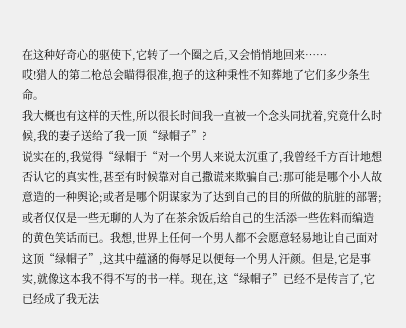在这种好奇心的驱使下,它转了一个圈之后,又会悄悄地回来……
哎!猎人的第二枪总会瞄得很准,抱子的这种秉性不知葬地了它们多少条生命。
我大概也有这样的天性,所以很长时间我一直被一个念头同扰着,究竟什么时候,我的妻子送给了我一顶“绿帽子”?
说实在的,我觉得“绿帽于“对一个男人来说太沉重了,我曾经千方百计地想否认它的真实性,甚至有时候靠对自己撒谎来欺骗自己:那可能是哪个小人故意造的一种舆论;或者是哪个阴谋家为了达到自己的目的所做的肮脏的部署;或者仅仅是一些无聊的人为了在茶余饭后给自己的生活添一些佐料而编造的黄色笑话而已。我想,世界上任何一个男人都不会愿意轻易地让自己面对这顶“绿帽子”,这其中蕴涵的侮辱足以便每一个男人汗颜。但是,它是事实,就像这本我不得不写的书一样。现在,这“绿帽子”已经不是传言了,它已经成了我无法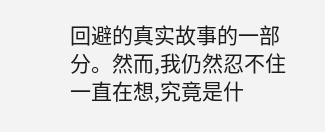回避的真实故事的一部分。然而,我仍然忍不住一直在想,究竟是什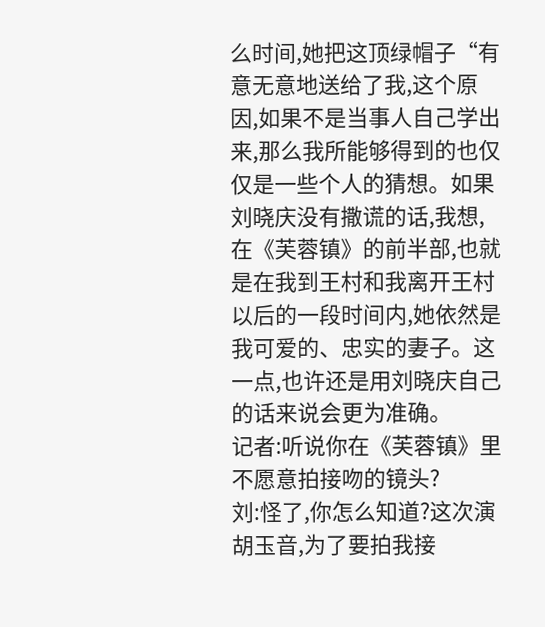么时间,她把这顶绿帽子“有意无意地送给了我,这个原因,如果不是当事人自己学出来,那么我所能够得到的也仅仅是一些个人的猜想。如果刘晓庆没有撒谎的话,我想,在《芙蓉镇》的前半部,也就是在我到王村和我离开王村以后的一段时间内,她依然是我可爱的、忠实的妻子。这一点,也许还是用刘晓庆自己的话来说会更为准确。
记者:听说你在《芙蓉镇》里不愿意拍接吻的镜头?
刘:怪了,你怎么知道?这次演胡玉音,为了要拍我接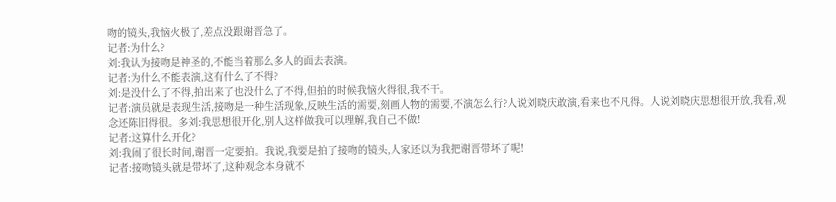吻的镜头,我恼火极了,差点没跟谢晋急了。
记者:为什么?
刘:我认为接吻是神圣的,不能当着那么多人的面去表演。
记者:为什么不能表演,这有什么了不得?
刘:是没什么了不得,拍出来了也没什么了不得,但拍的时候我恼火得很,我不干。
记者:演员就是表现生活,接吻是一种生活现象,反映生活的需要,刻画人物的需要,不演怎么行?人说刘晓庆敢演,看来也不凡得。人说刘晓庆思想很开放,我看,观念还陈旧得很。多刘:我思想很开化,别人这样做我可以理解,我自己不做!
记者:这算什么开化?
刘:我闹了很长时间,谢晋一定要拍。我说,我要是拍了接吻的镜头,人家还以为我把谢晋带坏了呢!
记者:接吻镜头就是带坏了,这种观念本身就不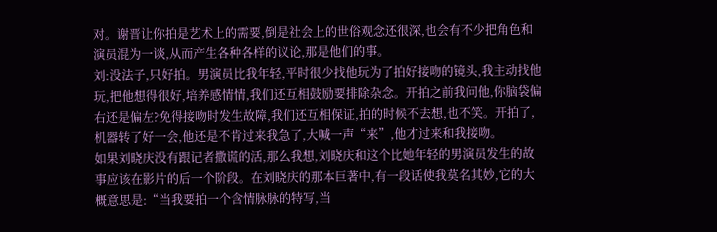对。谢晋让你拍是艺术上的需要,倒是社会上的世俗观念还很深,也会有不少把角色和演员混为一谈,从而产生各种各样的议论,那是他们的事。
刘:没法子,只好拍。男演员比我年轻,平时很少找他玩为了拍好接吻的镜头,我主动找他玩,把他想得很好,培养感情情,我们还互相鼓励要排除杂念。开拍之前我问他,你脑袋偏右还是偏左?免得接吻时发生故障,我们还互相保证,拍的时候不去想,也不笑。开拍了,机器转了好一会,他还是不肯过来我急了,大喊一声“来”,他才过来和我接吻。
如果刘晓庆没有跟记者撒谎的活,那么我想,刘晓庆和这个比她年轻的男演员发生的故事应该在影片的后一个阶段。在刘晓庆的那本巨著中,有一段话使我莫名其妙,它的大概意思是:“当我要拍一个含情脉脉的特写,当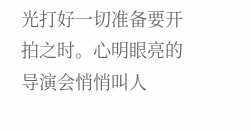光打好一切准备要开拍之时。心明眼亮的导演会悄悄叫人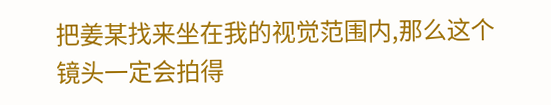把姜某找来坐在我的视觉范围内,那么这个镜头一定会拍得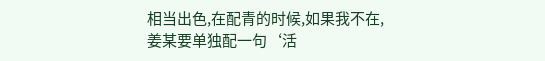相当出色,在配青的时候,如果我不在,姜某要单独配一句‘活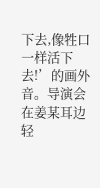下去,像牲口一样活下去!’的画外音。导演会在姜某耳边轻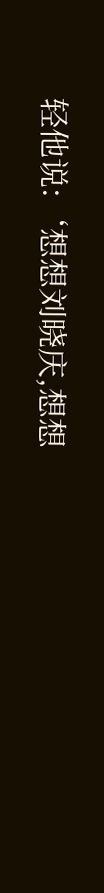轻他说:‘想想刘晓庆,想想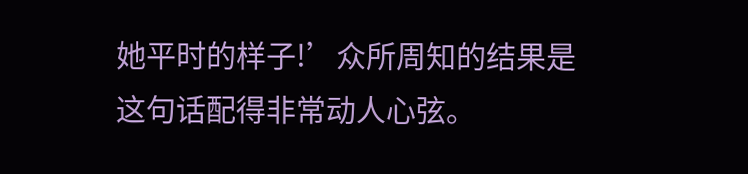她平时的样子!’众所周知的结果是这句话配得非常动人心弦。